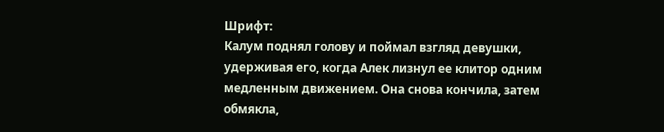Шрифт:
Калум поднял голову и поймал взгляд девушки, удерживая его, когда Алек лизнул ее клитор одним медленным движением. Она снова кончила, затем обмякла,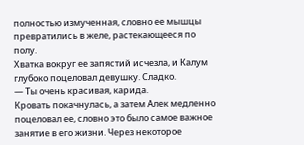полностью измученная, словно ее мышцы превратились в желе, растекающееся по полу.
Хватка вокруг ее запястий исчезла, и Калум глубоко поцеловал девушку. Сладко.
— Ты очень красивая, карида.
Кровать покачнулась, а затем Алек медленно поцеловал ее, словно это было самое важное занятие в его жизни. Через некоторое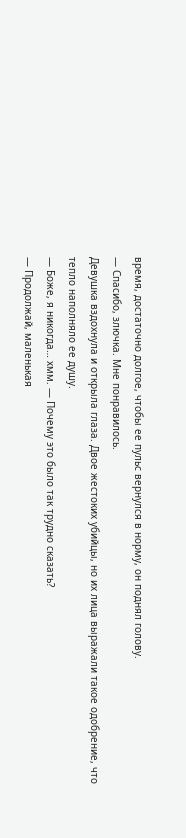время, достаточно долгое, чтобы ее пульс вернулся в норму, он поднял голову.
— Спасибо, злючка. Мне понравилось.
Девушка вздохнула и открыла глаза. Двое жестоких убийцы, но их лица выражали такое одобрение, что тепло наполняло ее душу.
— Боже, я никогда… хмм. — Почему это было так трудно сказать?
— Продолжай, маленькая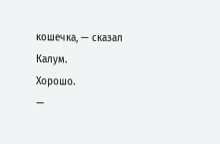кошечка, — сказал Калум.
Хорошо.
—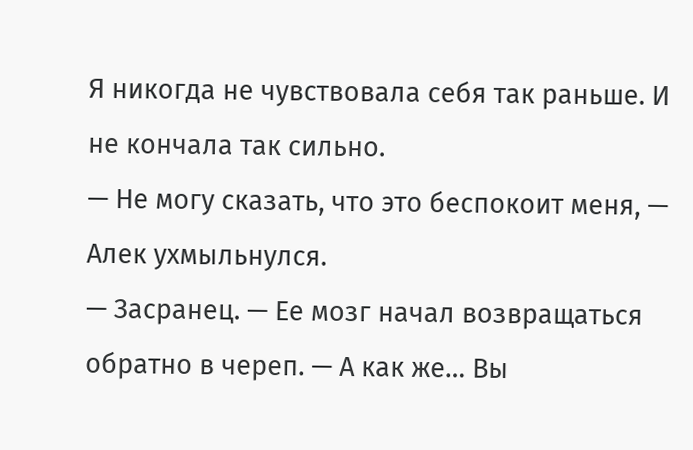Я никогда не чувствовала себя так раньше. И не кончала так сильно.
— Не могу сказать, что это беспокоит меня, — Алек ухмыльнулся.
— Засранец. — Ее мозг начал возвращаться обратно в череп. — А как же… Вы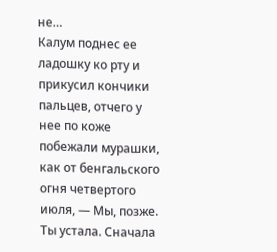не…
Калум поднес ее ладошку ко рту и прикусил кончики пальцев, отчего у нее по коже побежали мурашки, как от бенгальского огня четвертого июля, — Мы, позже. Ты устала. Сначала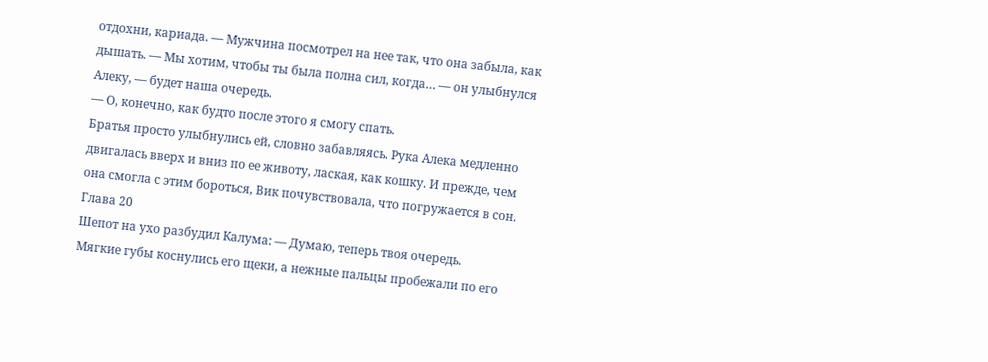отдохни, кариада. — Мужчина посмотрел на нее так, что она забыла, как дышать. — Мы хотим, чтобы ты была полна сил, когда… — он улыбнулся Алеку, — будет наша очередь.
— О, конечно, как будто после этого я смогу спать.
Братья просто улыбнулись ей, словно забавляясь. Рука Алека медленно двигалась вверх и вниз по ее животу, лаская, как кошку. И прежде, чем она смогла с этим бороться, Вик почувствовала, что погружается в сон.
Глава 20
Шепот на ухо разбудил Калума: — Думаю, теперь твоя очередь.
Мягкие губы коснулись его щеки, а нежные пальцы пробежали по его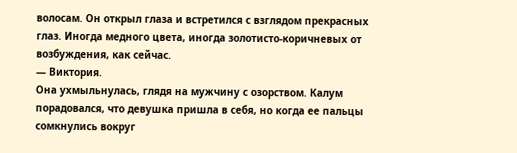волосам. Он открыл глаза и встретился с взглядом прекрасных глаз. Иногда медного цвета, иногда золотисто-коричневых от возбуждения, как сейчас.
— Виктория.
Она ухмыльнулась, глядя на мужчину с озорством. Калум порадовался, что девушка пришла в себя, но когда ее пальцы сомкнулись вокруг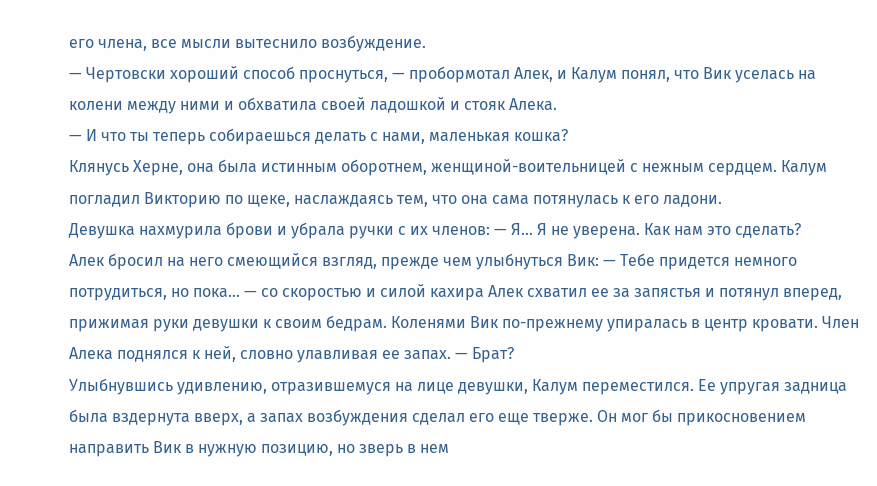его члена, все мысли вытеснило возбуждение.
— Чертовски хороший способ проснуться, — пробормотал Алек, и Калум понял, что Вик уселась на колени между ними и обхватила своей ладошкой и стояк Алека.
— И что ты теперь собираешься делать с нами, маленькая кошка?
Клянусь Херне, она была истинным оборотнем, женщиной-воительницей с нежным сердцем. Калум погладил Викторию по щеке, наслаждаясь тем, что она сама потянулась к его ладони.
Девушка нахмурила брови и убрала ручки с их членов: — Я… Я не уверена. Как нам это сделать?
Алек бросил на него смеющийся взгляд, прежде чем улыбнуться Вик: — Тебе придется немного потрудиться, но пока… — со скоростью и силой кахира Алек схватил ее за запястья и потянул вперед, прижимая руки девушки к своим бедрам. Коленями Вик по-прежнему упиралась в центр кровати. Член Алека поднялся к ней, словно улавливая ее запах. — Брат?
Улыбнувшись удивлению, отразившемуся на лице девушки, Калум переместился. Ее упругая задница была вздернута вверх, а запах возбуждения сделал его еще тверже. Он мог бы прикосновением направить Вик в нужную позицию, но зверь в нем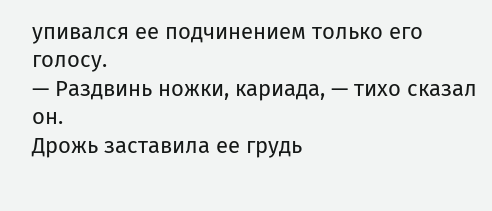упивался ее подчинением только его голосу.
— Раздвинь ножки, кариада, — тихо сказал он.
Дрожь заставила ее грудь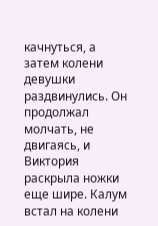качнуться, а затем колени девушки раздвинулись. Он продолжал молчать, не двигаясь, и Виктория раскрыла ножки еще шире. Калум встал на колени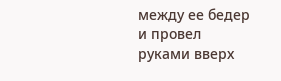между ее бедер и провел руками вверх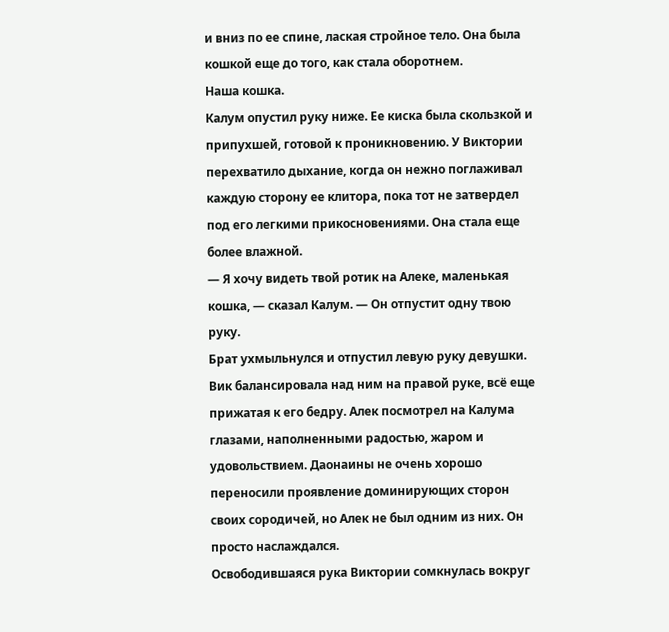и вниз по ее спине, лаская стройное тело. Она была кошкой еще до того, как стала оборотнем.
Наша кошка.
Калум опустил руку ниже. Ее киска была скользкой и припухшей, готовой к проникновению. У Виктории перехватило дыхание, когда он нежно поглаживал каждую сторону ее клитора, пока тот не затвердел под его легкими прикосновениями. Она стала еще более влажной.
— Я хочу видеть твой ротик на Алеке, маленькая кошка, — сказал Калум. — Он отпустит одну твою руку.
Брат ухмыльнулся и отпустил левую руку девушки. Вик балансировала над ним на правой руке, всё еще прижатая к его бедру. Алек посмотрел на Калума глазами, наполненными радостью, жаром и удовольствием. Даонаины не очень хорошо переносили проявление доминирующих сторон своих сородичей, но Алек не был одним из них. Он просто наслаждался.
Освободившаяся рука Виктории сомкнулась вокруг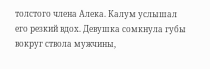толстого члена Алека. Калум услышал его резкий вдох. Девушка сомкнула губы вокруг ствола мужчины,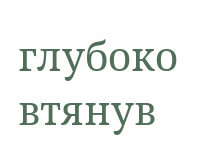глубоко втянув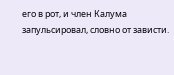его в рот, и член Калума запульсировал, словно от зависти.